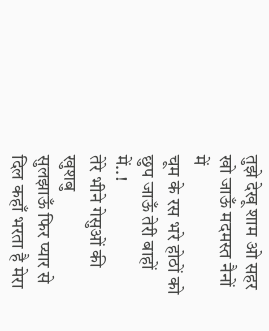तुझे देखू शाम ओ सहर
खो जाऊँ मदमस्त नैनों में
चूम के रस भरे होठों को
छुप जाऊँ तेरी बाहों में..!
तेरे भीने गेसुओं की खुशबु
सुलझाऊँ फिर प्यार से
दिल कहाँ भरता है मेरा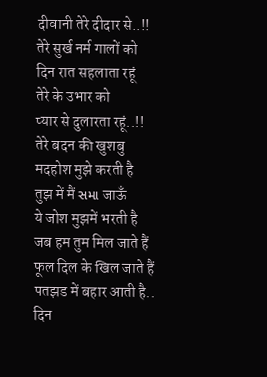दीवानी तेरे दीदार से..!!
तेरे सुर्ख नर्म गालों को
दिन रात सहलाता रहूं
तेरे के उभार को
प्यार से दुलारता रहूं..!!
तेरे बदन की खुशबु
मदहोश मुझे करती है
तुझ में मैं સમા जाऊँ
ये जोश मुझमें भरती है
जब हम तुम मिल जाते हैं
फूल दिल के खिल जाते हैं
पतझड में बहार आती है..
दिन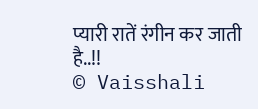प्यारी रातें रंगीन कर जाती है..!!
© Vaisshali